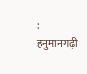: हनुमानगढ़ी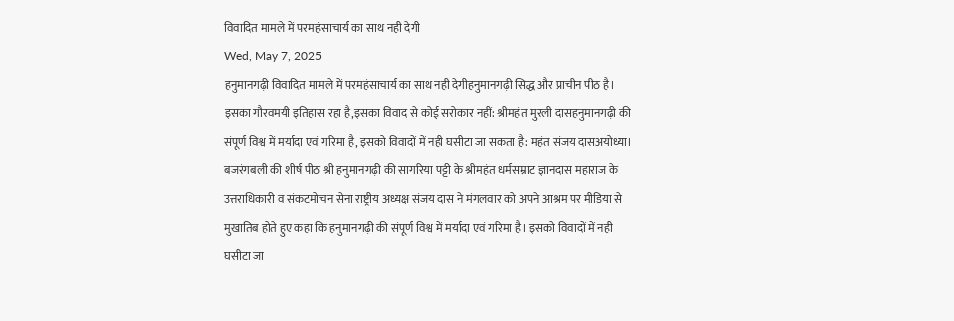विवादित मामले में परमहंसाचार्य का साथ नही देगी
Wed, May 7, 2025
हनुमानगढ़ी विवादित मामले में परमहंसाचार्य का साथ नही देगीहनुमानगढ़ी सिद्ध और प्राचीन पीठ है। इसका गौरवमयी इतिहास रहा है,इसका विवाद से कोई सरोकार नहीं: श्रीमहंत मुरली दासहनुमानगढ़ी की संपूर्ण विश्व में मर्यादा एवं गरिमा है, इसको विवादों में नही घसीटा जा सकता है: महंत संजय दासअयोध्या। बजरंगबली की शीर्ष पीठ श्री हनुमानगढ़ी की सागरिया पट्टी के श्रीमहंत धर्मसम्राट ज्ञानदास महाराज के उत्तराधिकारी व संकटमोचन सेना राष्ट्रीय अध्यक्ष संजय दास ने मंगलवार को अपने आश्रम पर मीडिया से मुखातिब होते हुए कहा कि हनुमानगढ़ी की संपूर्ण विश्व में मर्यादा एवं गरिमा है। इसको विवादों में नही घसीटा जा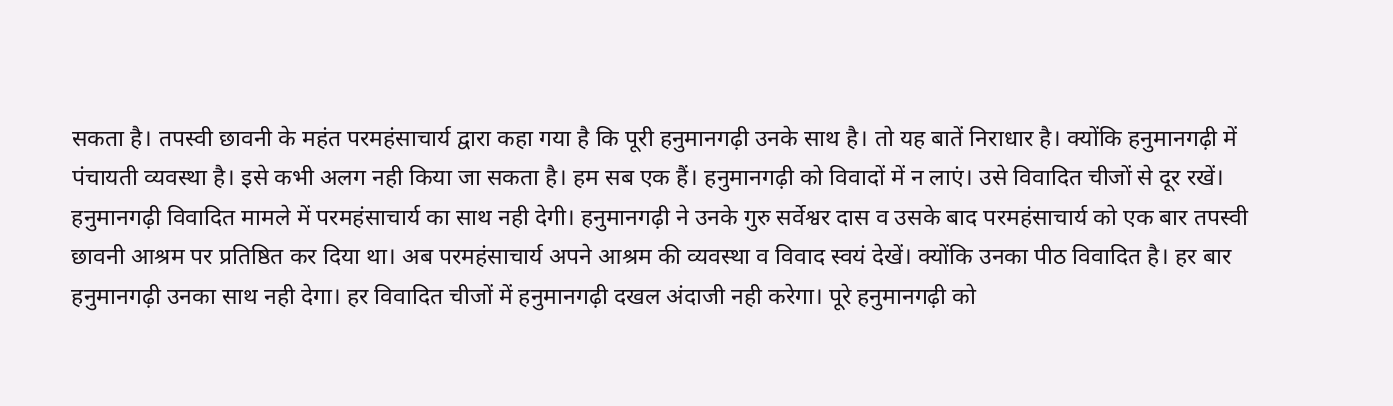सकता है। तपस्वी छावनी के महंत परमहंसाचार्य द्वारा कहा गया है कि पूरी हनुमानगढ़ी उनके साथ है। तो यह बातें निराधार है। क्योंकि हनुमानगढ़ी में पंचायती व्यवस्था है। इसे कभी अलग नही किया जा सकता है। हम सब एक हैं। हनुमानगढ़ी को विवादों में न लाएं। उसे विवादित चीजों से दूर रखें। हनुमानगढ़ी विवादित मामले में परमहंसाचार्य का साथ नही देगी। हनुमानगढ़ी ने उनके गुरु सर्वेश्वर दास व उसके बाद परमहंसाचार्य को एक बार तपस्वी छावनी आश्रम पर प्रतिष्ठित कर दिया था। अब परमहंसाचार्य अपने आश्रम की व्यवस्था व विवाद स्वयं देखें। क्योंकि उनका पीठ विवादित है। हर बार हनुमानगढ़ी उनका साथ नही देगा। हर विवादित चीजों में हनुमानगढ़ी दखल अंदाजी नही करेगा। पूरे हनुमानगढ़ी को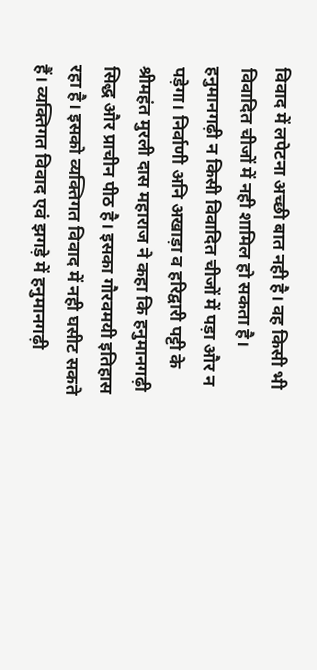विवाद में लपेटना अच्छी बात नही है। वह किसी भी विवादित चीजों में नही शामिल हो सकता है। हनुमानगढ़ी न किसी विवादित चीजों में पड़ा और न पड़ेगा। निर्वाणी अनि अखाड़ा व हरिद्वारी पट्टी के श्रीमहंत मुरली दास महाराज ने कहा कि हनुमानगढ़ी सिद्ध और प्राचीन पीठ है। इसका गौरवमयी इतिहास रहा है। इसको व्यक्तिगत विवाद में नही घसीट सकते हैं। व्यक्तिगत विवाद एवं झगड़े में हनुमानगढ़ी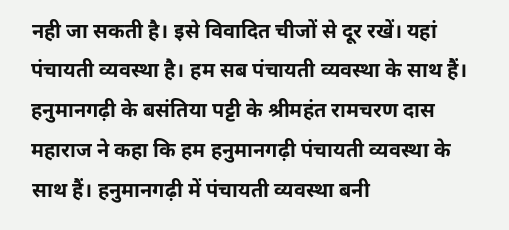नही जा सकती है। इसे विवादित चीजों से दूर रखें। यहां पंचायती व्यवस्था है। हम सब पंचायती व्यवस्था के साथ हैं। हनुमानगढ़ी के बसंतिया पट्टी के श्रीमहंत रामचरण दास महाराज ने कहा कि हम हनुमानगढ़ी पंचायती व्यवस्था के साथ हैं। हनुमानगढ़ी में पंचायती व्यवस्था बनी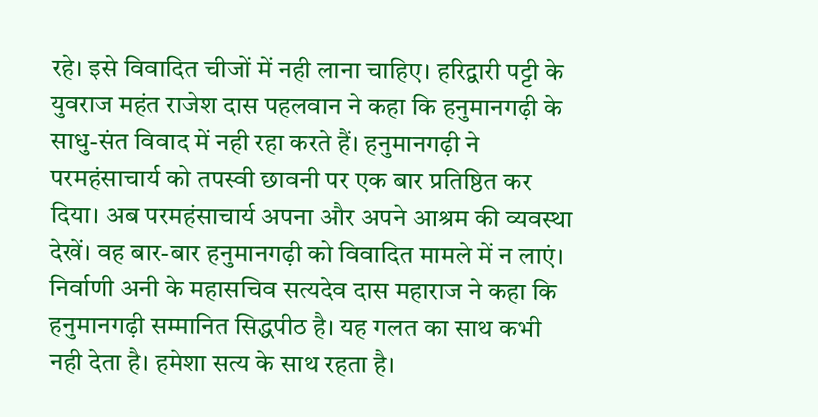रहे। इसे विवादित चीजों में नही लाना चाहिए। हरिद्वारी पट्टी के युवराज महंत राजेश दास पहलवान ने कहा कि हनुमानगढ़ी के साधु-संत विवाद में नही रहा करते हैं। हनुमानगढ़ी ने परमहंसाचार्य को तपस्वी छावनी पर एक बार प्रतिष्ठित कर दिया। अब परमहंसाचार्य अपना और अपने आश्रम की व्यवस्था देखें। वह बार-बार हनुमानगढ़ी को विवादित मामले में न लाएं। निर्वाणी अनी के महासचिव सत्यदेव दास महाराज ने कहा कि हनुमानगढ़ी सम्मानित सिद्धपीठ है। यह गलत का साथ कभी नही देता है। हमेशा सत्य के साथ रहता है।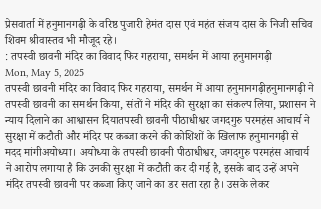प्रेसवार्ता में हनुमानगढ़ी के वरिष्ठ पुजारी हेमंत दास एवं महंत संजय दास के निजी सचिव शिवम श्रीवास्तव भी मौजूद रहे।
: तपस्वी छावनी मंदिर का विवाद फिर गहराया, समर्थन में आया हनुमानगढ़ी
Mon, May 5, 2025
तपस्वी छावनी मंदिर का विवाद फिर गहराया, समर्थन में आया हनुमानगढ़ीहनुमानगढ़ी ने तपस्वी छावनी का समर्थन किया, संतों ने मंदिर की सुरक्षा का संकल्प लिया, प्रशासन ने न्याय दिलाने का आश्वासन दियातपस्वी छावनी पीठाधीश्वर जगदगुरु परमहंस आचार्य ने सुरक्षा में कटौती और मंदिर पर कब्जा करने की कोशिशों के खिलाफ हनुमानगढ़ी से मदद मांगीअयोध्या। अयोध्या के तपस्वी छावनी पीठाधीश्वर, जगदगुरु परमहंस आचार्य ने आरोप लगाया है कि उनकी सुरक्षा में कटौती कर दी गई है, इसके बाद उन्हें अपने मंदिर तपस्वी छावनी पर कब्जा किए जाने का डर सता रहा है। उसके लेकर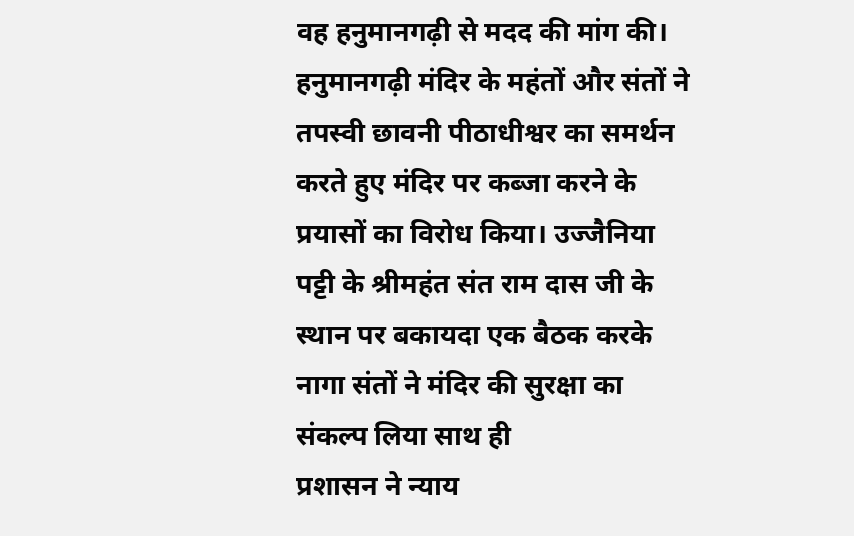वह हनुमानगढ़ी से मदद की मांग की।
हनुमानगढ़ी मंदिर के महंतों और संतों ने तपस्वी छावनी पीठाधीश्वर का समर्थन करते हुए मंदिर पर कब्जा करने के प्रयासों का विरोध किया। उज्जैनिया पट्टी के श्रीमहंत संत राम दास जी के स्थान पर बकायदा एक बैठक करके नागा संतों ने मंदिर की सुरक्षा का संकल्प लिया साथ ही
प्रशासन ने न्याय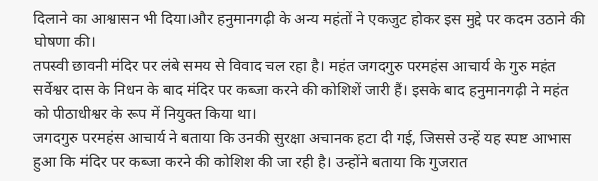दिलाने का आश्वासन भी दिया।और हनुमानगढ़ी के अन्य महंतों ने एकजुट होकर इस मुद्दे पर कदम उठाने की घोषणा की।
तपस्वी छावनी मंदिर पर लंबे समय से विवाद चल रहा है। महंत जगदगुरु परमहंस आचार्य के गुरु महंत सर्वेश्वर दास के निधन के बाद मंदिर पर कब्जा करने की कोशिशें जारी हैं। इसके बाद हनुमानगढ़ी ने महंत को पीठाधीश्वर के रूप में नियुक्त किया था।
जगदगुरु परमहंस आचार्य ने बताया कि उनकी सुरक्षा अचानक हटा दी गई, जिससे उन्हें यह स्पष्ट आभास हुआ कि मंदिर पर कब्जा करने की कोशिश की जा रही है। उन्होंने बताया कि गुजरात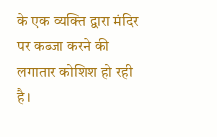के एक व्यक्ति द्वारा मंदिर पर कब्जा करने की लगातार कोशिश हो रही है।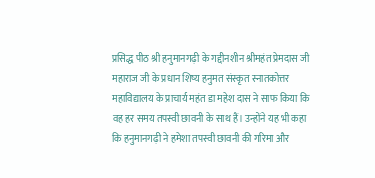प्रसिद्ध पीठ श्री हनुमानगढ़ी के गद्दीनशीन श्रीमहंत प्रेमदास जी महाराज जी के प्रधान शिष्य हनुमत संस्कृत स्नातकोत्तर महाविद्यालय के प्राचार्य महंत डा महेश दास ने साफ किया कि वह हर समय तपस्वी छावनी के साथ हैं। उन्होंने यह भी कहा कि हनुमानगढ़ी ने हमेशा तपस्वी छावनी की गरिमा और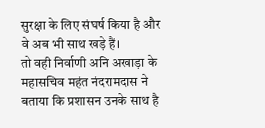सुरक्षा के लिए संघर्ष किया है और वे अब भी साथ खड़े हैं।
तो वही निर्वाणी अनि अखाड़ा के महासचिव महंत नंदरामदास ने बताया कि प्रशासन उनके साथ है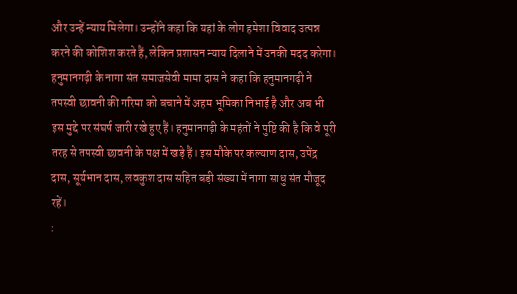और उन्हें न्याय मिलेगा। उन्होंने कहा कि यहां के लोग हमेशा विवाद उत्पन्न करने की कोशिश करते हैं, लेकिन प्रशासन न्याय दिलाने में उनकी मदद करेगा। हनुमानगढ़ी के नागा संत समाजसेवी मामा दास ने कहा कि हनुमानगढ़ी ने तपस्वी छावनी की गरिमा को बचाने में अहम भूमिका निभाई है और अब भी इस मुद्दे पर संघर्ष जारी रखे हुए हैं। हनुमानगढ़ी के महंतों ने पुष्टि की है कि वे पूरी तरह से तपस्वी छावनी के पक्ष में खड़े हैं। इस मौके पर कल्याण दास, उपेंद्र दास, सूर्यभान दास, लवकुश दास सहित बड़ी संख्या में नागा साधु संत मौजूद रहें।
: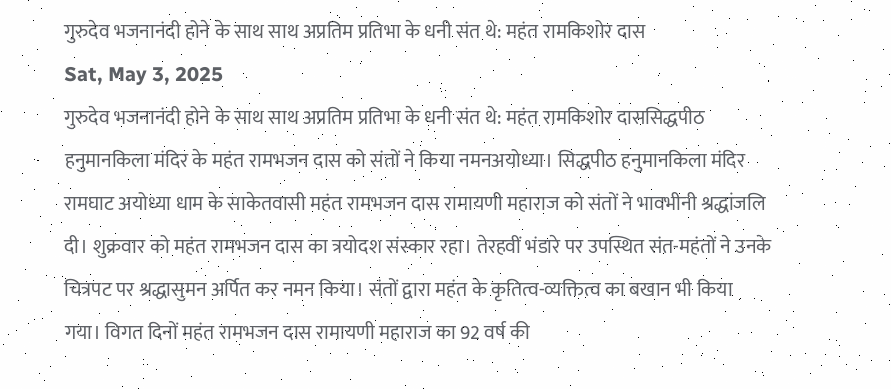गुरुदेव भजनानंदी होने के साथ साथ अप्रतिम प्रतिभा के धनी संत थे: महंत रामकिशोर दास
Sat, May 3, 2025
गुरुदेव भजनानंदी होने के साथ साथ अप्रतिम प्रतिभा के धनी संत थे: महंत रामकिशोर दाससिद्धपीठ हनुमानकिला मंदिर के महंत रामभजन दास को संतों ने किया नमनअयोध्या। सिद्धपीठ हनुमानकिला मंदिर रामघाट अयोध्या धाम के साकेतवासी महंत रामभजन दास रामायणी महाराज को संतों ने भावभीनी श्रद्धांजलि दी। शुक्रवार को महंत रामभजन दास का त्रयोदश संस्कार रहा। तेरहवीं भंडारे पर उपस्थित संत-महंतों ने उनके चित्रपट पर श्रद्धासुमन अर्पित कर नमन किया। संतों द्वारा महंत के कृतित्व-व्यक्तित्व का बखान भी किया गया। विगत दिनों महंत रामभजन दास रामायणी महाराज का 92 वर्ष की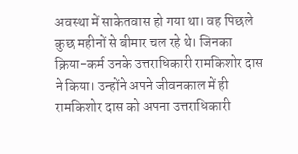अवस्था में साकेतवास हो गया था। वह पिछले कुछ महीनों से बीमार चल रहे थे। जिनका क्रिया-कर्म उनके उत्तराधिकारी रामकिशोर दास ने किया। उन्होंने अपने जीवनकाल में ही रामकिशोर दास को अपना उत्तराधिकारी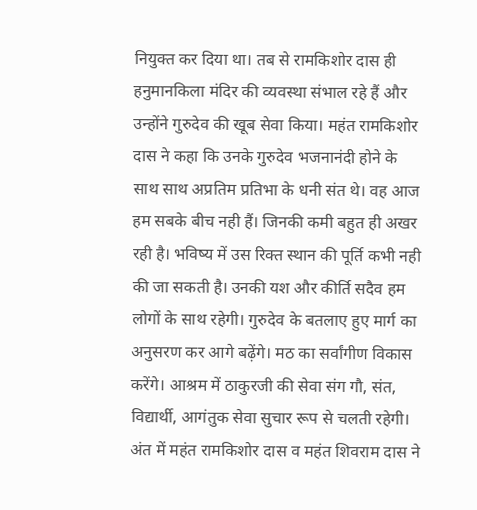नियुक्त कर दिया था। तब से रामकिशोर दास ही हनुमानकिला मंदिर की व्यवस्था संभाल रहे हैं और उन्होंने गुरुदेव की खूब सेवा किया। महंत रामकिशोर दास ने कहा कि उनके गुरुदेव भजनानंदी होने के साथ साथ अप्रतिम प्रतिभा के धनी संत थे। वह आज हम सबके बीच नही हैं। जिनकी कमी बहुत ही अखर रही है। भविष्य में उस रिक्त स्थान की पूर्ति कभी नही की जा सकती है। उनकी यश और कीर्ति सदैव हम लोगों के साथ रहेगी। गुरुदेव के बतलाए हुए मार्ग का अनुसरण कर आगे बढ़ेंगे। मठ का सर्वांगीण विकास करेंगे। आश्रम में ठाकुरजी की सेवा संग गौ, संत, विद्यार्थी, आगंतुक सेवा सुचार रूप से चलती रहेगी। अंत में महंत रामकिशोर दास व महंत शिवराम दास ने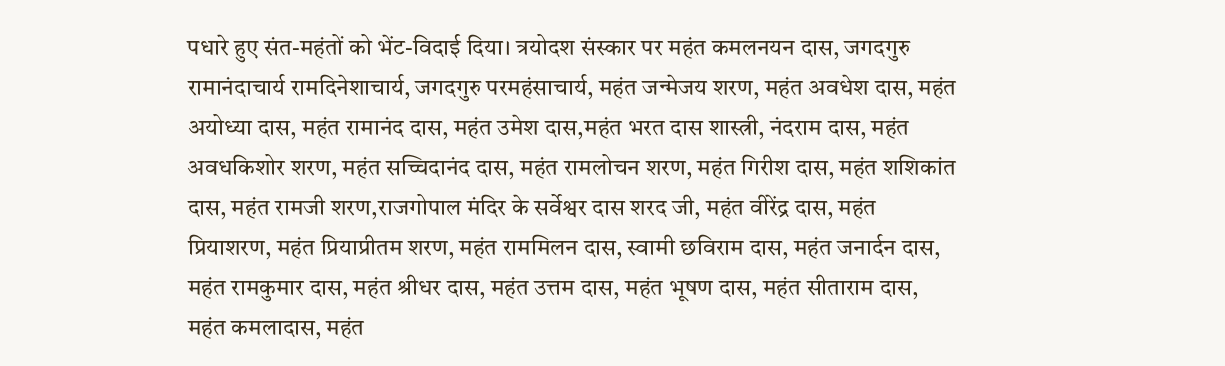पधारे हुए संत-महंतों को भेंट-विदाई दिया। त्रयोदश संस्कार पर महंत कमलनयन दास, जगदगुरु रामानंदाचार्य रामदिनेशाचार्य, जगदगुरु परमहंसाचार्य, महंत जन्मेजय शरण, महंत अवधेश दास, महंत अयोध्या दास, महंत रामानंद दास, महंत उमेश दास,महंत भरत दास शास्त्री, नंदराम दास, महंत अवधकिशोर शरण, महंत सच्चिदानंद दास, महंत रामलोचन शरण, महंत गिरीश दास, महंत शशिकांत दास, महंत रामजी शरण,राजगोपाल मंदिर के सर्वेश्वर दास शरद जी, महंत वीरेंद्र दास, महंत प्रियाशरण, महंत प्रियाप्रीतम शरण, महंत राममिलन दास, स्वामी छविराम दास, महंत जनार्दन दास, महंत रामकुमार दास, महंत श्रीधर दास, महंत उत्तम दास, महंत भूषण दास, महंत सीताराम दास, महंत कमलादास, महंत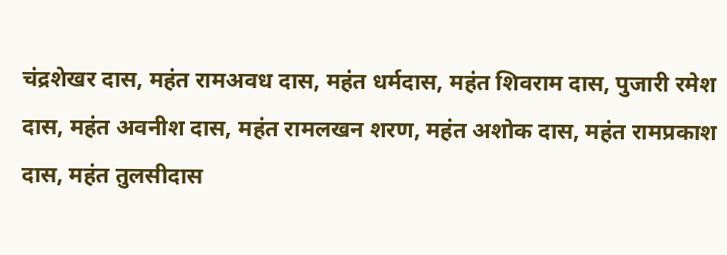चंद्रशेखर दास, महंत रामअवध दास, महंत धर्मदास, महंत शिवराम दास, पुजारी रमेश दास, महंत अवनीश दास, महंत रामलखन शरण, महंत अशोक दास, महंत रामप्रकाश दास, महंत तुलसीदास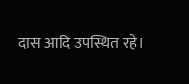दास आदि उपस्थित रहे।